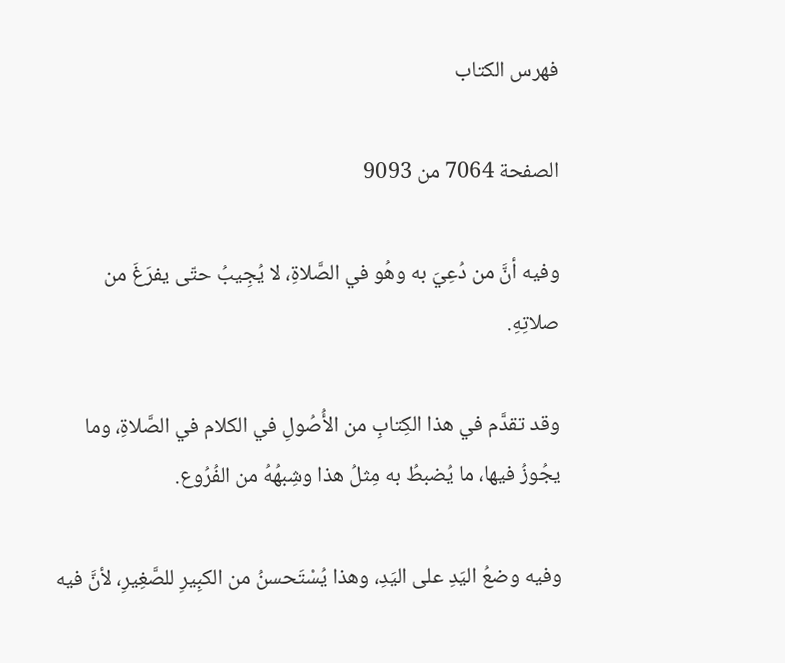فهرس الكتاب

الصفحة 7064 من 9093

وفيه أنَّ من دُعِيَ به وهُو في الصَّلاةِ، لا يُجِيبُ حتّى يفرَغَ من صلاتِهِ.

وقد تقدَّم في هذا الكِتابِ من الأُصُولِ في الكلام في الصَّلاةِ، وما يجُوزُ فيها، ما يُضبطُ به مِثلُ هذا وشِبهُهُ من الفُرُوع.

وفيه وضعُ اليَدِ على اليَدِ، وهذا يُسْتَحسنُ من الكبِيرِ للصَّغِيرِ، لأنَّ فيه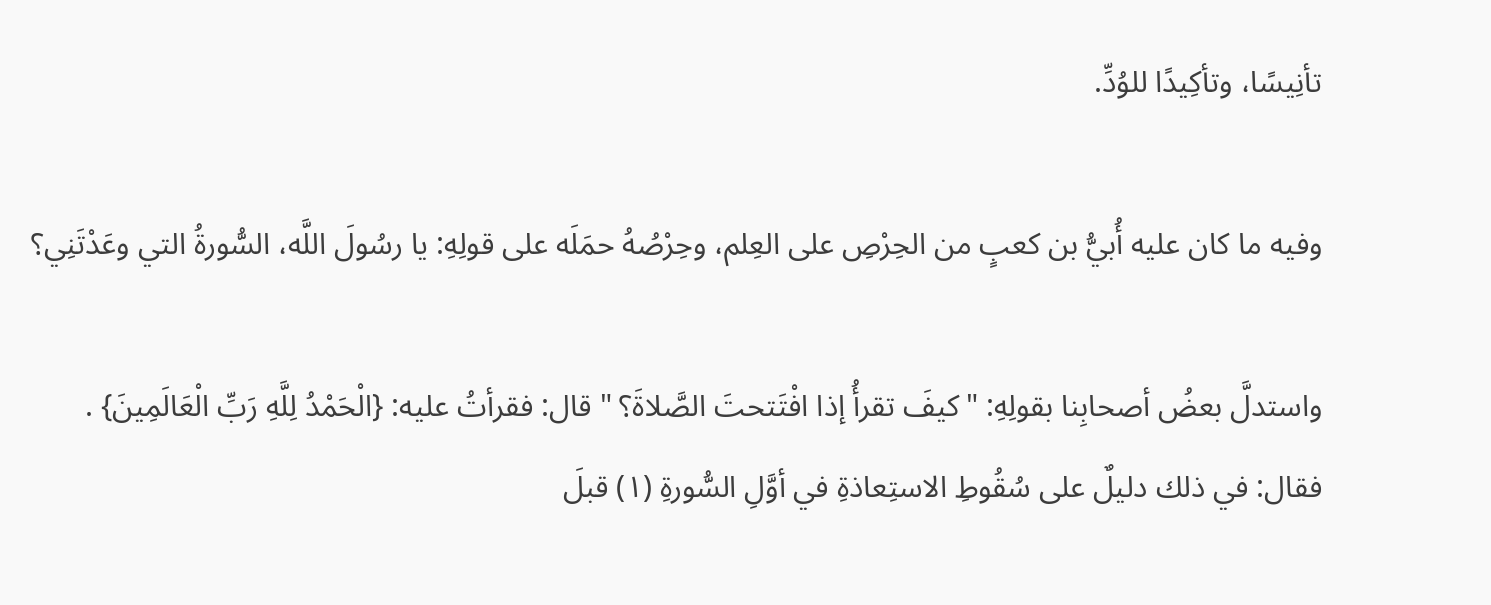تأنِيسًا، وتأكِيدًا للوُدِّ.

وفيه ما كان عليه أُبيُّ بن كعبٍ من الحِرْصِ على العِلم، وحِرْصُهُ حمَلَه على قولِهِ: يا رسُولَ اللَّه، السُّورةُ التي وعَدْتَنِي؟

واستدلَّ بعضُ أصحابِنا بقولِهِ: "كيفَ تقرأُ إذا افْتَتحتَ الصَّلاةَ؟ " قال: فقرأتُ عليه: {الْحَمْدُ لِلَّهِ رَبِّ الْعَالَمِينَ} . فقال: في ذلك دليلٌ على سُقُوطِ الاستِعاذةِ في أوَّلِ السُّورةِ (١) قبلَ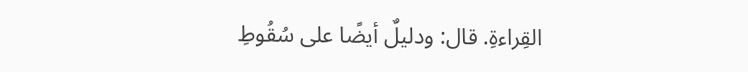القِراءةِ. قال: ودليلٌ أيضًا على سُقُوطِ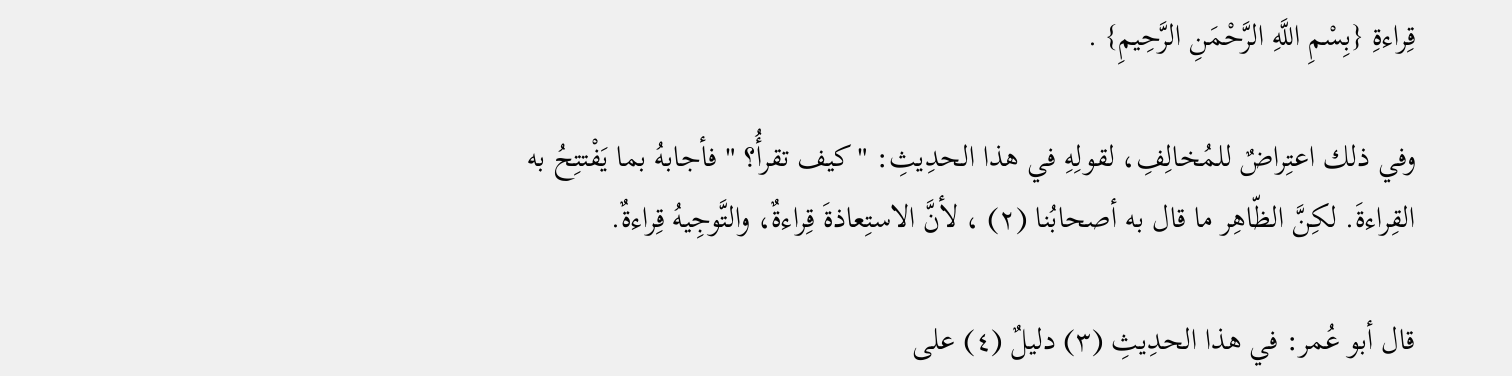قِراءةِ {بِسْمِ اللَّهِ الرَّحْمَنِ الرَّحِيمِ} .

وفي ذلك اعتِراضٌ للمُخالِفِ، لقولِهِ في هذا الحدِيثِ: "كيف تقرأُ؟ " فأجابهُ بما يَفْتتِحُ به القِراءةَ. لكِنَّ الظّاهِر ما قال به أصحابُنا (٢) ، لأنَّ الاستِعاذةَ قِراءةٌ، والتَّوجِيهُ قِراءةٌ.

قال أبو عُمر: في هذا الحدِيثِ (٣) دليلٌ (٤) على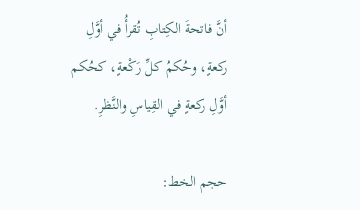أنَّ فاتحةَ الكِتابِ تُقرأُ في أوَّلِ ركعةٍ، وحُكمُ كلِّ رَكْعةٍ، كحُكم أوَّلِ ركعةٍ في القِياسِ والنَّظرِ.

حجم الخط: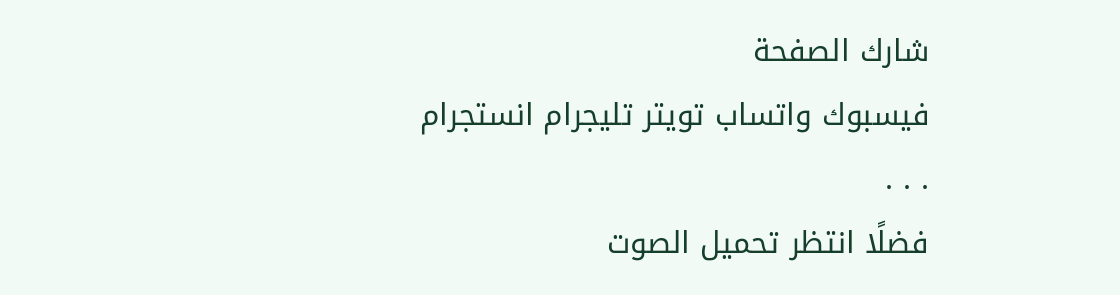شارك الصفحة
فيسبوك واتساب تويتر تليجرام انستجرام
. . .
فضلًا انتظر تحميل الصوت